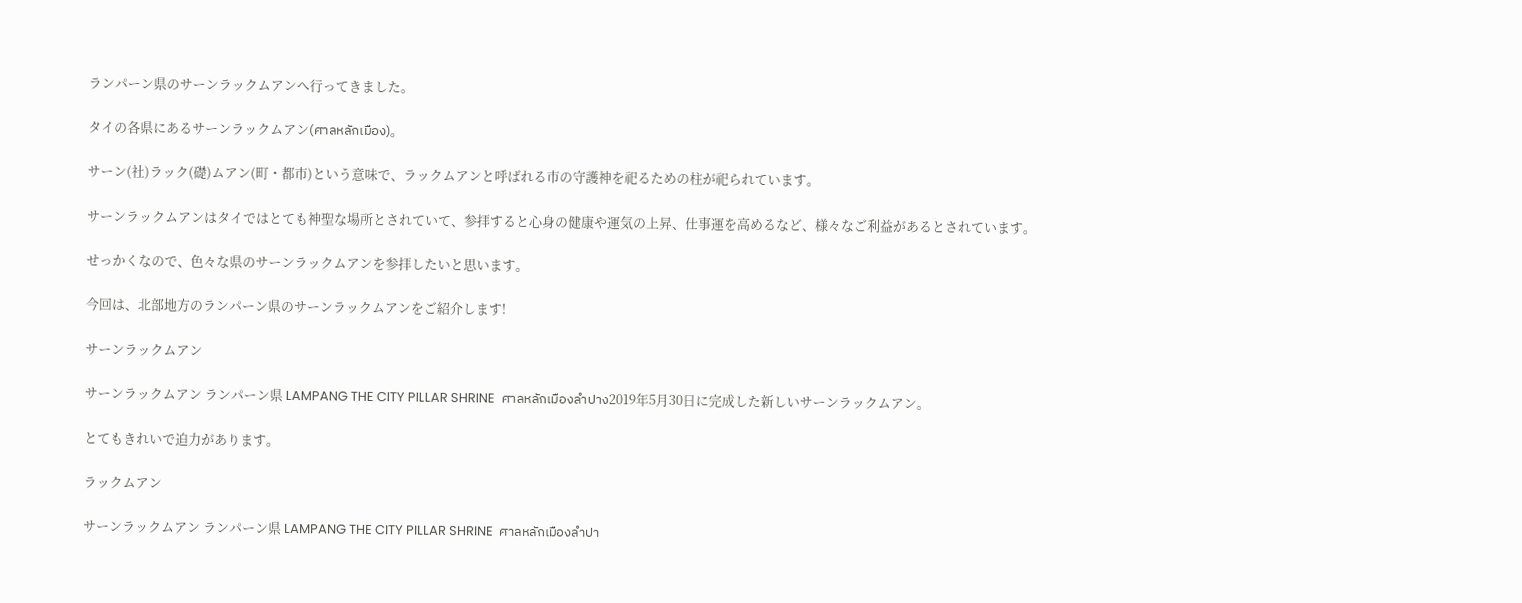ランパーン県のサーンラックムアンへ行ってきました。

タイの各県にあるサーンラックムアン(ศาลหลักเมือง)。

サーン(社)ラック(礎)ムアン(町・都市)という意味で、ラックムアンと呼ばれる市の守護神を祀るための柱が祀られています。

サーンラックムアンはタイではとても神聖な場所とされていて、参拝すると心身の健康や運気の上昇、仕事運を高めるなど、様々なご利益があるとされています。

せっかくなので、色々な県のサーンラックムアンを参拝したいと思います。

今回は、北部地方のランパーン県のサーンラックムアンをご紹介します!

サーンラックムアン

サーンラックムアン ランパーン県 LAMPANG THE CITY PILLAR SHRINE  ศาลหลักเมืองลำปาง2019年5月30日に完成した新しいサーンラックムアン。

とてもきれいで迫力があります。

ラックムアン

サーンラックムアン ランパーン県 LAMPANG THE CITY PILLAR SHRINE  ศาลหลักเมืองลำปา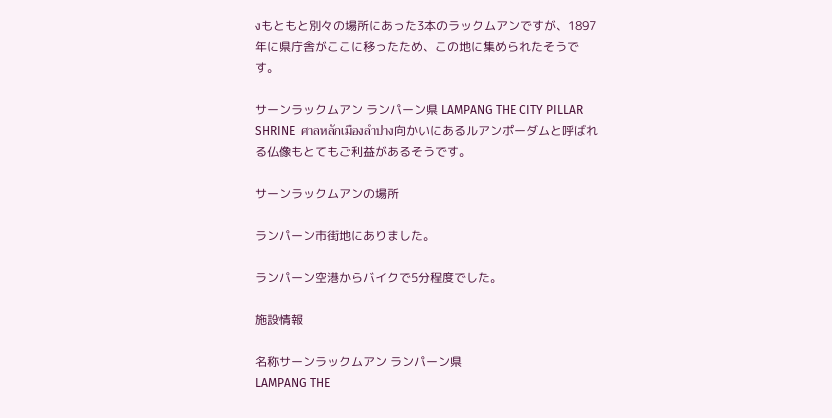งもともと別々の場所にあった3本のラックムアンですが、1897年に県庁舎がここに移ったため、この地に集められたそうです。

サーンラックムアン ランパーン県 LAMPANG THE CITY PILLAR SHRINE  ศาลหลักเมืองลำปาง向かいにあるルアンポーダムと呼ばれる仏像もとてもご利益があるそうです。

サーンラックムアンの場所

ランパーン市街地にありました。

ランパーン空港からバイクで5分程度でした。

施設情報

名称サーンラックムアン ランパーン県
LAMPANG THE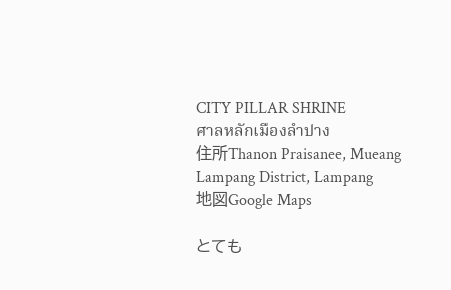CITY PILLAR SHRINE
ศาลหลักเมืองลำปาง
住所Thanon Praisanee, Mueang Lampang District, Lampang
地図Google Maps

とても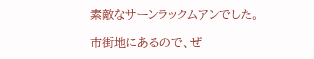素敵なサーンラックムアンでした。

市街地にあるので、ぜ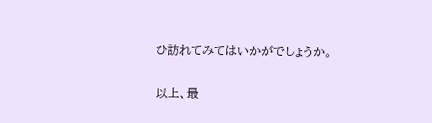ひ訪れてみてはいかがでしょうか。

以上、最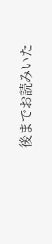後までお読みいた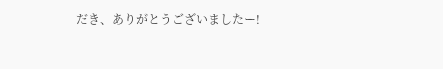だき、ありがとうございましたー!